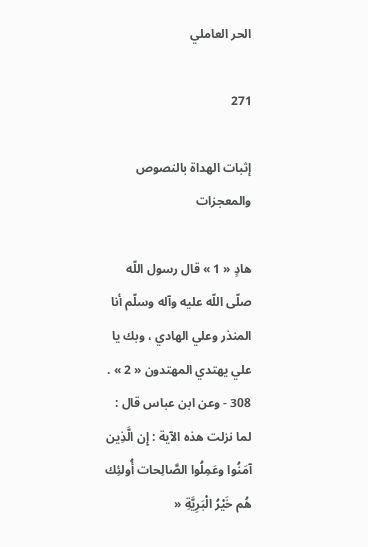الحر العاملي

271

إثبات الهداة بالنصوص والمعجزات

هادٍ « 1 » قال رسول اللّه صلّى اللّه عليه وآله وسلّم أنا المنذر وعلي الهادي ، وبك يا علي يهتدي المهتدون « 2 » . 308 - وعن ابن عباس قال : لما نزلت هذه الآية : إِن الَّذِين آمَنُوا وعَمِلُوا الصَّالِحات أُولئِك هُم خَيْرُ الْبَرِيَّةِ «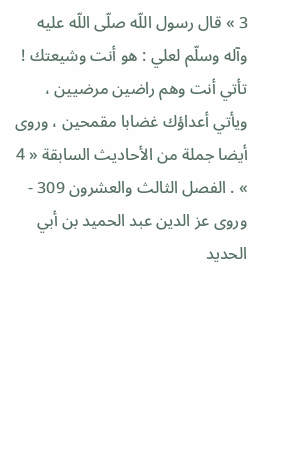3 » قال رسول اللّه صلّى اللّه عليه وآله وسلّم لعلي : هو أنت وشيعتك ! تأتي أنت وهم راضين مرضيين ، ويأتي أعداؤك غضابا مقمحين ، وروى أيضا جملة من الأحاديث السابقة « 4 » . الفصل الثالث والعشرون 309 - وروى عز الدين عبد الحميد بن أبي الحديد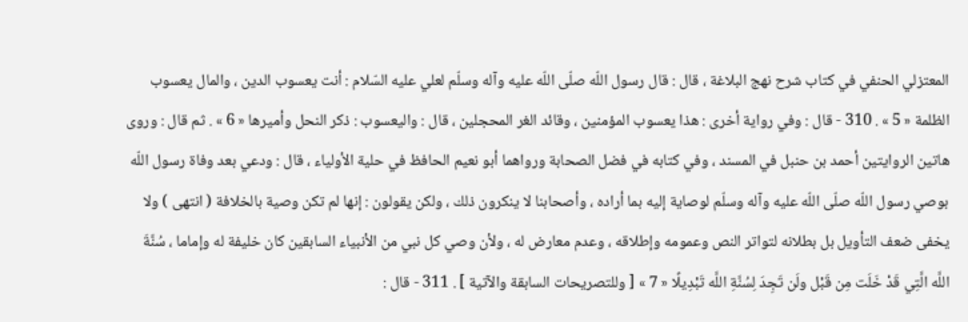المعتزلي الحنفي في كتاب شرح نهج البلاغة ، قال : قال رسول اللّه صلّى اللّه عليه وآله وسلّم لعلي عليه السّلام : أنت يعسوب الدين ، والمال يعسوب الظلمة « 5 » . 310 - قال : وفي رواية أخرى : هذا يعسوب المؤمنين ، وقائد الغر المحجلين ، قال : واليعسوب : ذكر النحل وأميرها « 6 » . ثم قال : وروى هاتين الروايتين أحمد بن حنبل في المسند ، وفي كتابه في فضل الصحابة ورواهما أبو نعيم الحافظ في حلية الأولياء ، قال : ودعي بعد وفاة رسول اللّه بوصي رسول اللّه صلّى اللّه عليه وآله وسلّم لوصاية إليه بما أراده ، وأصحابنا لا ينكرون ذلك ، ولكن يقولون : إنها لم تكن وصية بالخلافة ( انتهى ) ولا يخفى ضعف التأويل بل بطلانه لتواتر النص وعمومه وإطلاقه ، وعدم معارض له ، ولأن وصي كل نبي من الأنبياء السابقين كان خليفة له وإماما ، سُنَّةَ اللَّه الَّتِي قَدْ خَلَت مِن قَبْل ولَن تَجِدَ لِسُنَّةِ اللَّه تَبْدِيلًا « 7 » [ وللتصريحات السابقة والآتية ] . 311 - قال :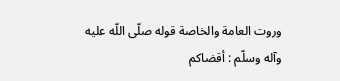وروت العامة والخاصة قوله صلّى اللّه عليه وآله وسلّم : أقضاكم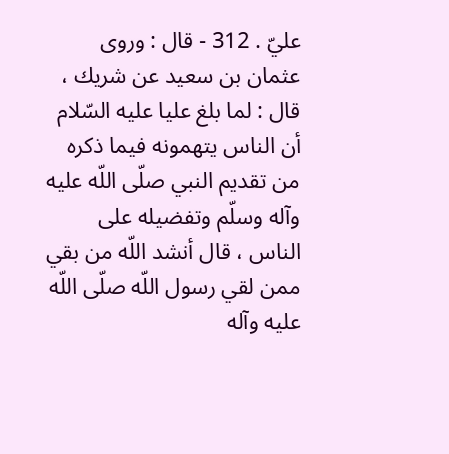عليّ . 312 - قال : وروى عثمان بن سعيد عن شريك ، قال : لما بلغ عليا عليه السّلام أن الناس يتهمونه فيما ذكره من تقديم النبي صلّى اللّه عليه وآله وسلّم وتفضيله على الناس ، قال أنشد اللّه من بقي ممن لقي رسول اللّه صلّى اللّه عليه وآله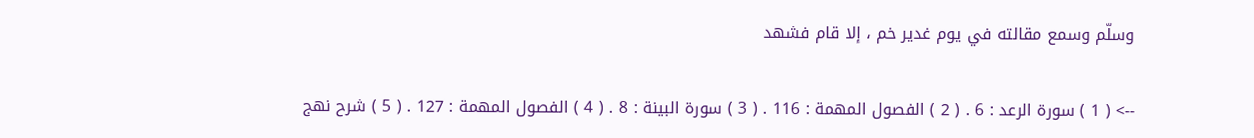وسلّم وسمع مقالته في يوم غدير خم ، إلا قام فشهد

--> ( 1 ) سورة الرعد : 6 . ( 2 ) الفصول المهمة : 116 . ( 3 ) سورة البينة : 8 . ( 4 ) الفصول المهمة : 127 . ( 5 ) شرح نهج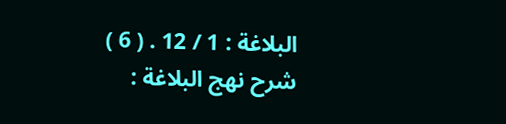البلاغة : 1 / 12 . ( 6 ) شرح نهج البلاغة :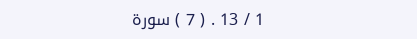1 / 13 . ( 7 ) سورة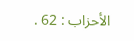الأحزاب : 62 .